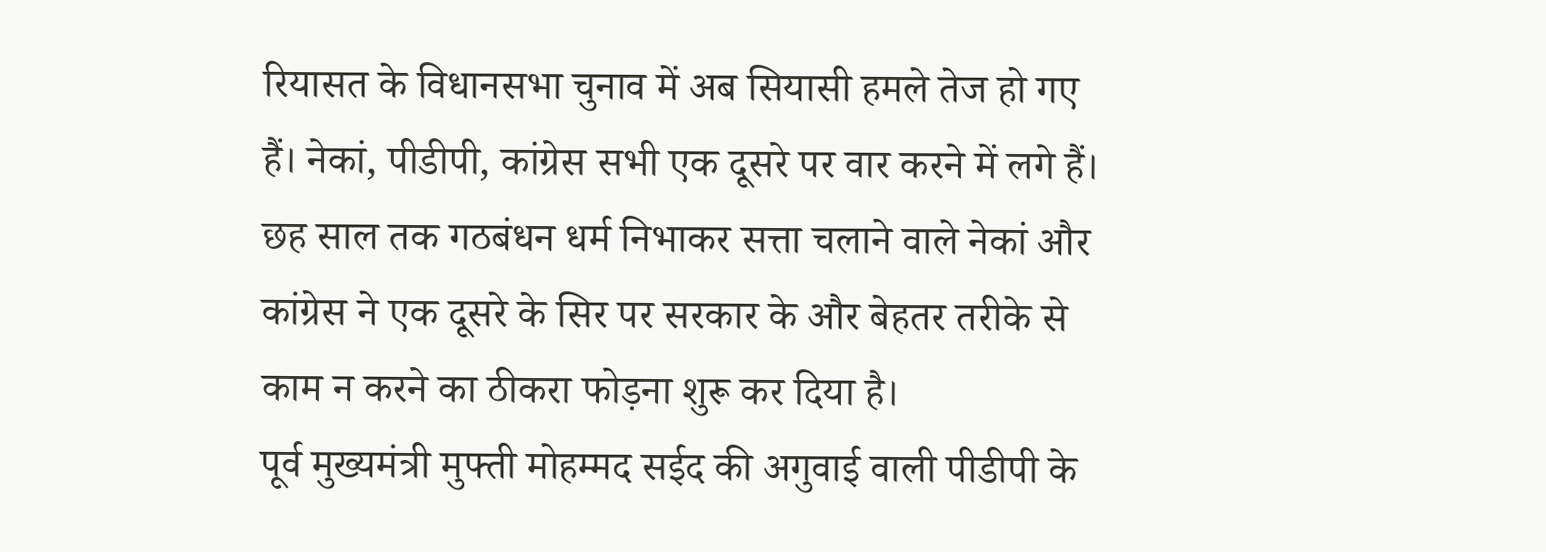रियासत के विधानसभा चुनाव में अब सियासी हमले तेज हो गए हैं। नेकां, पीडीपी, कांग्रेस सभी एक दूसरे पर वार करने में लगे हैं। छह साल तक गठबंधन धर्म निभाकर सत्ता चलाने वाले नेकां और कांग्रेस ने एक दूसरे के सिर पर सरकार के और बेहतर तरीके से काम न करने का ठीकरा फोड़ना शुरू कर दिया है।
पूर्व मुख्यमंत्री मुफ्ती मोहम्मद सईद की अगुवाई वाली पीडीपी के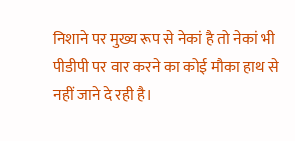निशाने पर मुख्य रूप से नेकां है तो नेकां भी पीडीपी पर वार करने का कोई मौका हाथ से नहीं जाने दे रही है।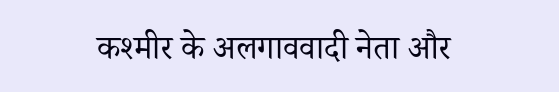कश्मीर के अलगाववादी नेता और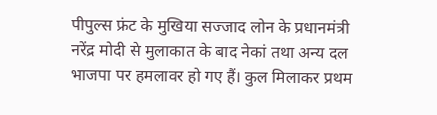पीपुल्स फ्रंट के मुखिया सज्जाद लोन के प्रधानमंत्री नरेंद्र मोदी से मुलाकात के बाद नेकां तथा अन्य दल भाजपा पर हमलावर हो गए हैं। कुल मिलाकर प्रथम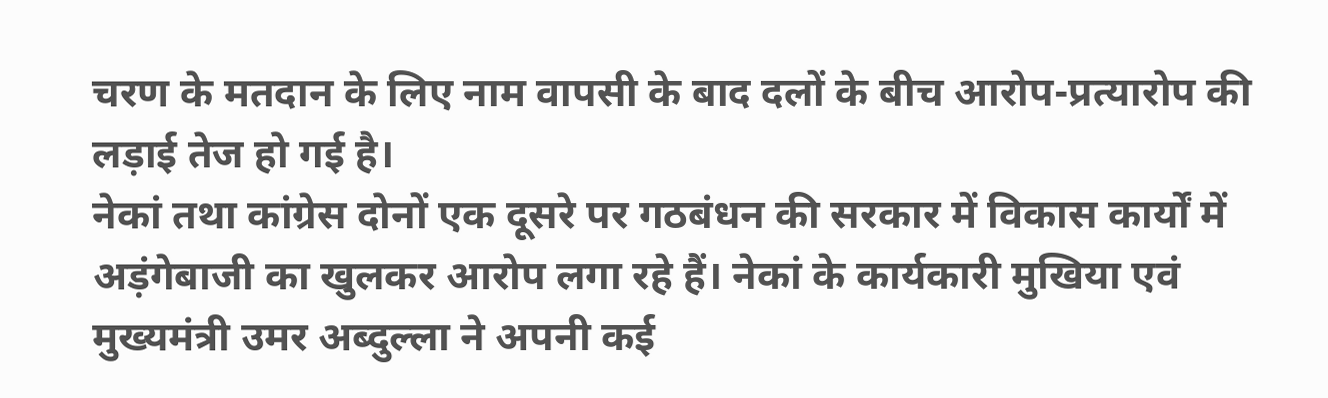चरण के मतदान के लिए नाम वापसी के बाद दलों के बीच आरोप-प्रत्यारोप की लड़ाई तेज हो गई है।
नेकां तथा कांग्रेस दोनों एक दूसरे पर गठबंधन की सरकार में विकास कार्यों में अड़ंगेबाजी का खुलकर आरोप लगा रहे हैं। नेकां के कार्यकारी मुखिया एवं मुख्यमंत्री उमर अब्दुल्ला ने अपनी कई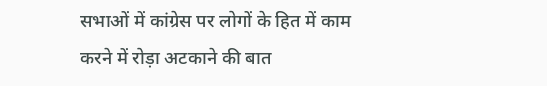सभाओं में कांग्रेस पर लोगों के हित में काम करने में रोड़ा अटकाने की बात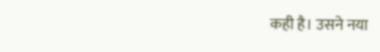कही है। उसने नया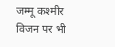जम्मू कश्मीर विजन पर भी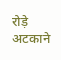रोड़े अटकाने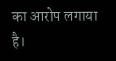का आरोप लगाया है।